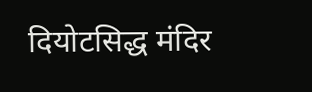दियोटसिद्ध मंदिर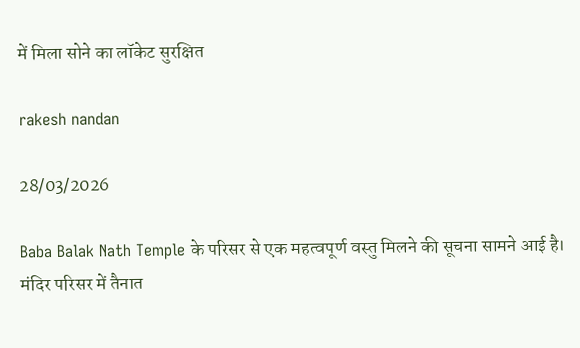में मिला सोने का लॉकेट सुरक्षित

rakesh nandan

28/03/2026

Baba Balak Nath Temple के परिसर से एक महत्वपूर्ण वस्तु मिलने की सूचना सामने आई है। मंदिर परिसर में तैनात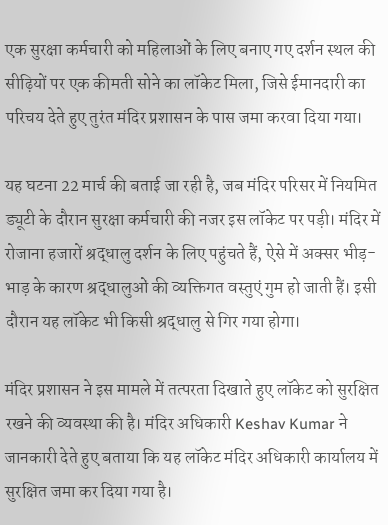एक सुरक्षा कर्मचारी को महिलाओं के लिए बनाए गए दर्शन स्थल की सीढ़ियों पर एक कीमती सोने का लॉकेट मिला, जिसे ईमानदारी का परिचय देते हुए तुरंत मंदिर प्रशासन के पास जमा करवा दिया गया।

यह घटना 22 मार्च की बताई जा रही है, जब मंदिर परिसर में नियमित ड्यूटी के दौरान सुरक्षा कर्मचारी की नजर इस लॉकेट पर पड़ी। मंदिर में रोजाना हजारों श्रद्धालु दर्शन के लिए पहुंचते हैं, ऐसे में अक्सर भीड़-भाड़ के कारण श्रद्धालुओं की व्यक्तिगत वस्तुएं गुम हो जाती हैं। इसी दौरान यह लॉकेट भी किसी श्रद्धालु से गिर गया होगा।

मंदिर प्रशासन ने इस मामले में तत्परता दिखाते हुए लॉकेट को सुरक्षित रखने की व्यवस्था की है। मंदिर अधिकारी Keshav Kumar ने जानकारी देते हुए बताया कि यह लॉकेट मंदिर अधिकारी कार्यालय में सुरक्षित जमा कर दिया गया है।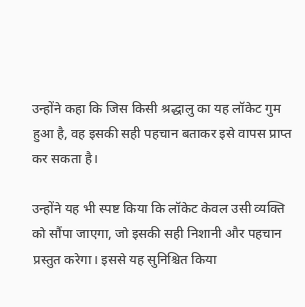उन्होंने कहा कि जिस किसी श्रद्धालु का यह लॉकेट गुम हुआ है, वह इसकी सही पहचान बताकर इसे वापस प्राप्त कर सकता है।

उन्होंने यह भी स्पष्ट किया कि लॉकेट केवल उसी व्यक्ति को सौंपा जाएगा, जो इसकी सही निशानी और पहचान प्रस्तुत करेगा। इससे यह सुनिश्चित किया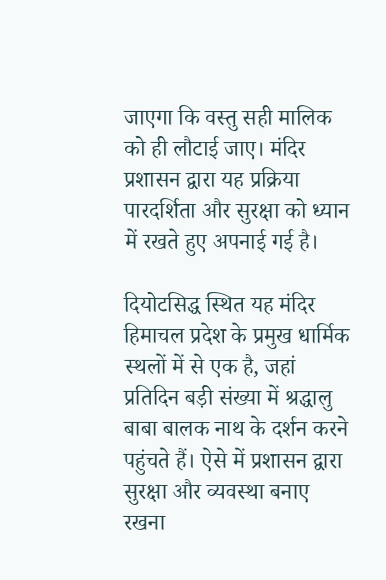जाएगा कि वस्तु सही मालिक को ही लौटाई जाए। मंदिर प्रशासन द्वारा यह प्रक्रिया पारदर्शिता और सुरक्षा को ध्यान में रखते हुए अपनाई गई है।

दियोटसिद्ध स्थित यह मंदिर हिमाचल प्रदेश के प्रमुख धार्मिक स्थलों में से एक है, जहां प्रतिदिन बड़ी संख्या में श्रद्धालु बाबा बालक नाथ के दर्शन करने पहुंचते हैं। ऐसे में प्रशासन द्वारा सुरक्षा और व्यवस्था बनाए रखना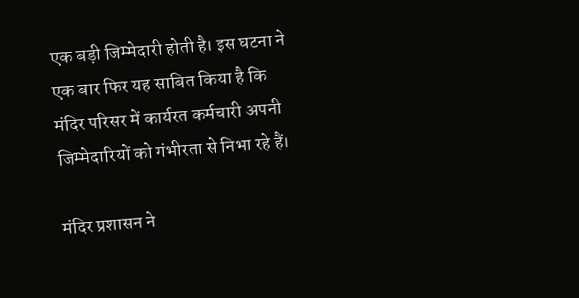एक बड़ी जिम्मेदारी होती है। इस घटना ने एक बार फिर यह साबित किया है कि मंदिर परिसर में कार्यरत कर्मचारी अपनी जिम्मेदारियों को गंभीरता से निभा रहे हैं।

मंदिर प्रशासन ने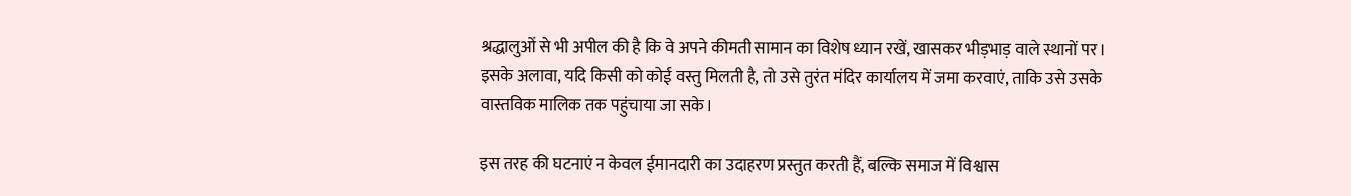श्रद्धालुओं से भी अपील की है कि वे अपने कीमती सामान का विशेष ध्यान रखें, खासकर भीड़भाड़ वाले स्थानों पर। इसके अलावा, यदि किसी को कोई वस्तु मिलती है, तो उसे तुरंत मंदिर कार्यालय में जमा करवाएं, ताकि उसे उसके वास्तविक मालिक तक पहुंचाया जा सके।

इस तरह की घटनाएं न केवल ईमानदारी का उदाहरण प्रस्तुत करती हैं, बल्कि समाज में विश्वास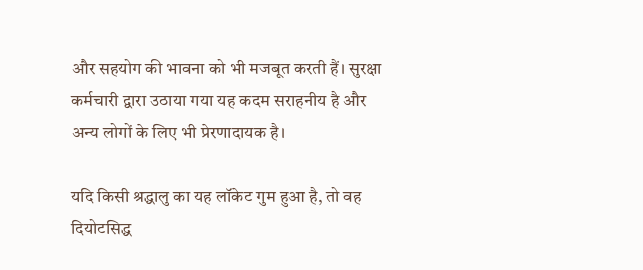और सहयोग की भावना को भी मजबूत करती हैं। सुरक्षा कर्मचारी द्वारा उठाया गया यह कदम सराहनीय है और अन्य लोगों के लिए भी प्रेरणादायक है।

यदि किसी श्रद्धालु का यह लॉकेट गुम हुआ है, तो वह दियोटसिद्ध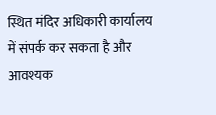स्थित मंदिर अधिकारी कार्यालय में संपर्क कर सकता है और आवश्यक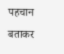पहचान बताकर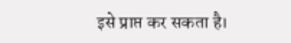इसे प्राप्त कर सकता है।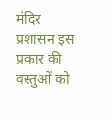मंदिर प्रशासन इस प्रकार की वस्तुओं को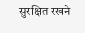सुरक्षित रखने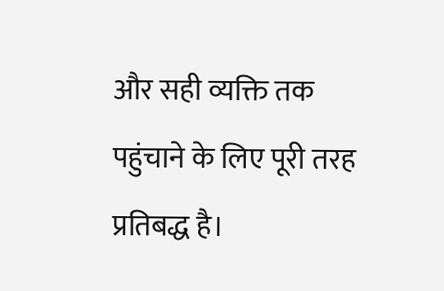और सही व्यक्ति तक पहुंचाने के लिए पूरी तरह प्रतिबद्ध है।